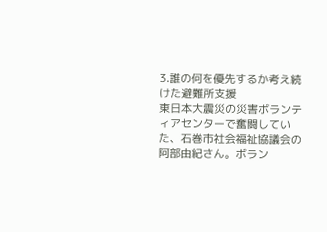3.誰の何を優先するか考え続けた避難所支援
東日本大震災の災害ボランティアセンターで奮闘していた、石巻市社会福祉協議会の阿部由紀さん。ボラン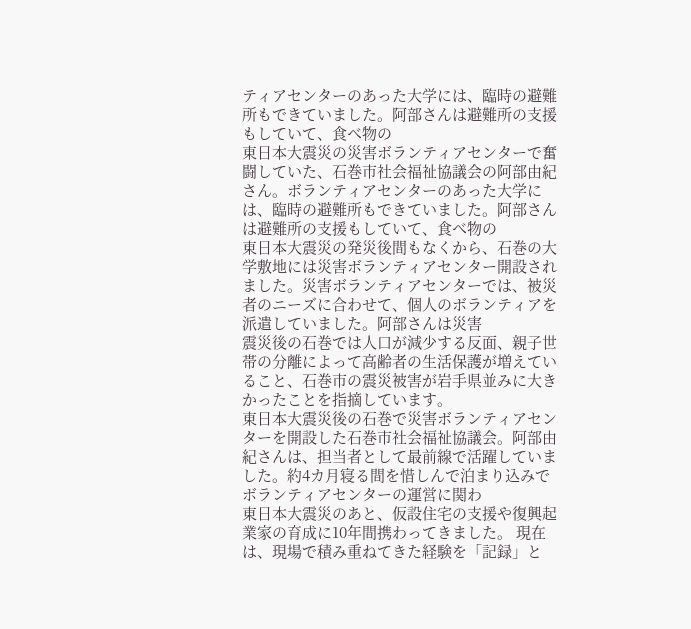ティアセンターのあった大学には、臨時の避難所もできていました。阿部さんは避難所の支援もしていて、食べ物の
東日本大震災の災害ボランティアセンターで奮闘していた、石巻市社会福祉協議会の阿部由紀さん。ボランティアセンターのあった大学には、臨時の避難所もできていました。阿部さんは避難所の支援もしていて、食べ物の
東日本大震災の発災後間もなくから、石巻の大学敷地には災害ボランティアセンター開設されました。災害ボランティアセンターでは、被災者のニーズに合わせて、個人のボランティアを派遣していました。阿部さんは災害
震災後の石巻では人口が減少する反面、親子世帯の分離によって高齢者の生活保護が増えていること、石巻市の震災被害が岩手県並みに大きかったことを指摘しています。
東日本大震災後の石巻で災害ボランティアセンターを開設した石巻市社会福祉協議会。阿部由紀さんは、担当者として最前線で活躍していました。約4カ月寝る間を惜しんで泊まり込みでボランティアセンターの運営に関わ
東日本大震災のあと、仮設住宅の支援や復興起業家の育成に10年間携わってきました。 現在は、現場で積み重ねてきた経験を「記録」と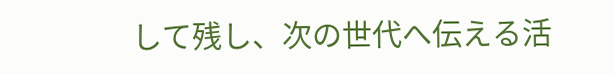して残し、次の世代へ伝える活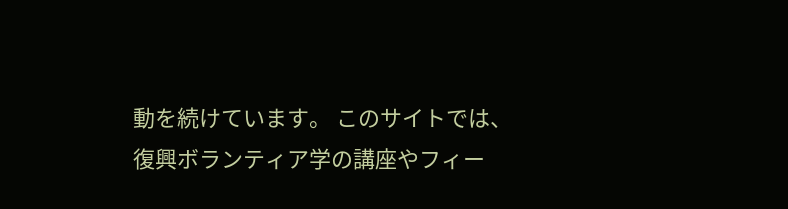動を続けています。 このサイトでは、復興ボランティア学の講座やフィー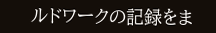ルドワークの記録をま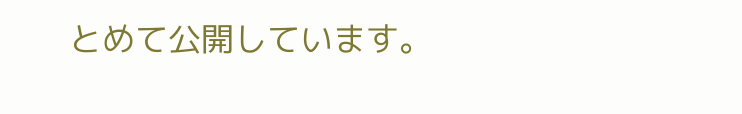とめて公開しています。